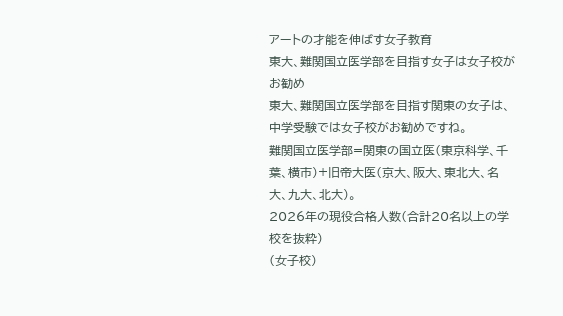アートの才能を伸ばす女子教育
東大、難関国立医学部を目指す女子は女子校がお勧め
東大、難関国立医学部を目指す関東の女子は、中学受験では女子校がお勧めですね。
難関国立医学部=関東の国立医(東京科学、千葉、横市)+旧帝大医(京大、阪大、東北大、名大、九大、北大)。
2026年の現役合格人数(合計20名以上の学校を抜粋)
(女子校)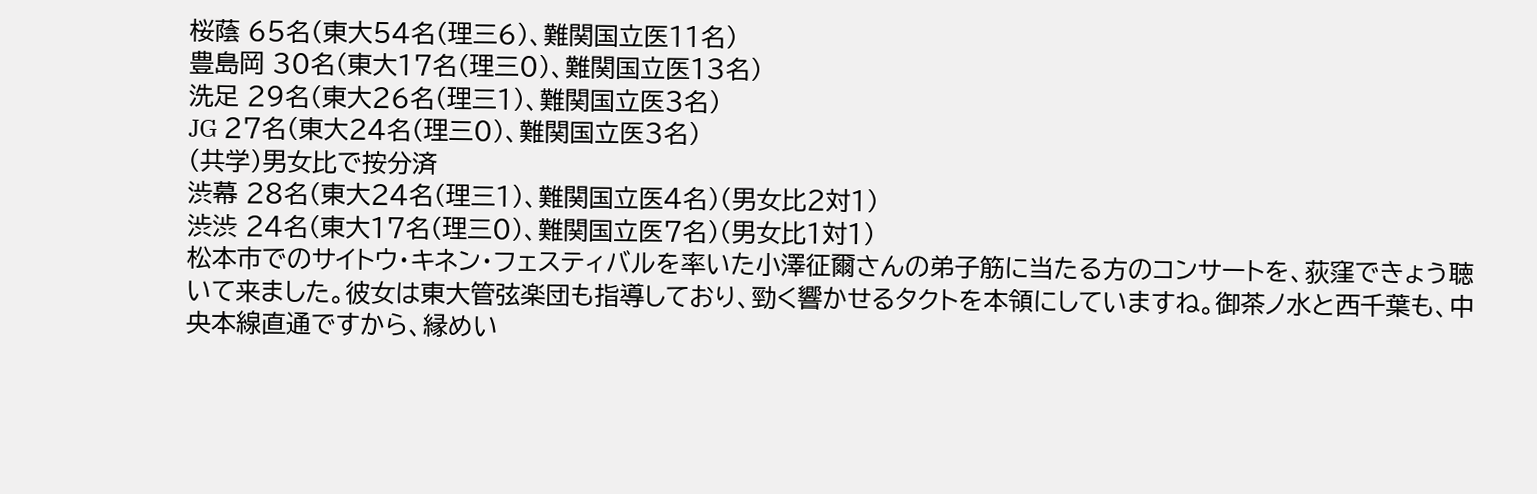桜蔭 65名(東大54名(理三6)、難関国立医11名)
豊島岡 30名(東大17名(理三0)、難関国立医13名)
洗足 29名(東大26名(理三1)、難関国立医3名)
JG 27名(東大24名(理三0)、難関国立医3名)
(共学)男女比で按分済
渋幕 28名(東大24名(理三1)、難関国立医4名)(男女比2対1)
渋渋 24名(東大17名(理三0)、難関国立医7名)(男女比1対1)
松本市でのサイトウ・キネン・フェスティバルを率いた小澤征爾さんの弟子筋に当たる方のコンサートを、荻窪できょう聴いて来ました。彼女は東大管弦楽団も指導しており、勁く響かせるタクトを本領にしていますね。御茶ノ水と西千葉も、中央本線直通ですから、縁めい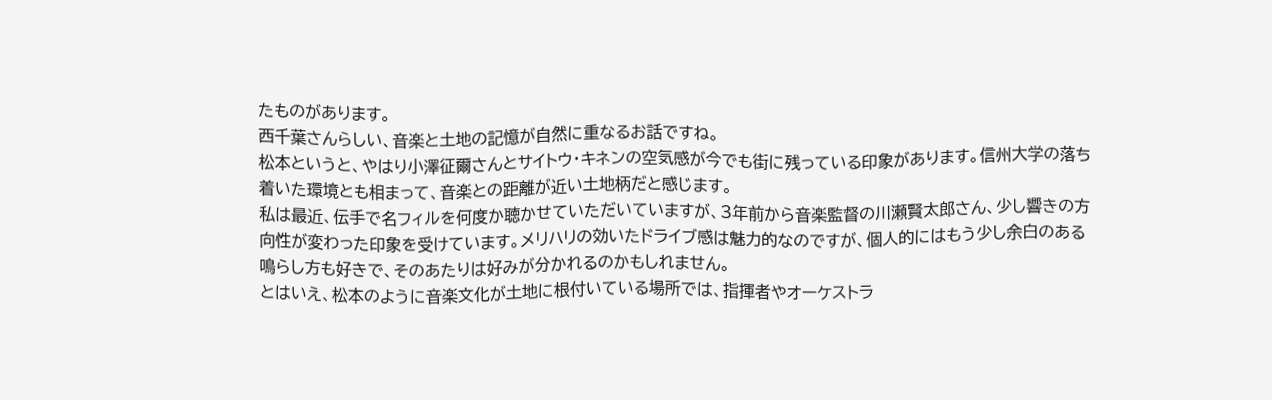たものがあります。
西千葉さんらしい、音楽と土地の記憶が自然に重なるお話ですね。
松本というと、やはり小澤征爾さんとサイトウ・キネンの空気感が今でも街に残っている印象があります。信州大学の落ち着いた環境とも相まって、音楽との距離が近い土地柄だと感じます。
私は最近、伝手で名フィルを何度か聴かせていただいていますが、3年前から音楽監督の川瀬賢太郎さん、少し響きの方向性が変わった印象を受けています。メリハリの効いたドライブ感は魅力的なのですが、個人的にはもう少し余白のある鳴らし方も好きで、そのあたりは好みが分かれるのかもしれません。
とはいえ、松本のように音楽文化が土地に根付いている場所では、指揮者やオーケストラ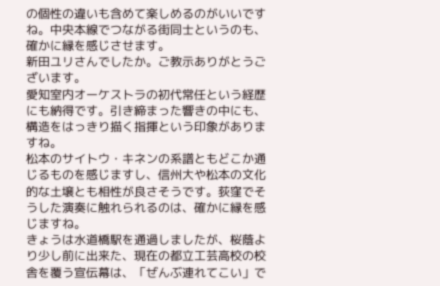の個性の違いも含めて楽しめるのがいいですね。中央本線でつながる街同士というのも、確かに縁を感じさせます。
新田ユリさんでしたか。ご教示ありがとうございます。
愛知室内オーケストラの初代常任という経歴にも納得です。引き締まった響きの中にも、構造をはっきり描く指揮という印象がありますね。
松本のサイトウ・キネンの系譜ともどこか通じるものを感じますし、信州大や松本の文化的な土壌とも相性が良さそうです。荻窪でそうした演奏に触れられるのは、確かに縁を感じますね。
きょうは水道橋駅を通過しましたが、桜蔭より少し前に出来た、現在の都立工芸高校の校舎を覆う宣伝幕は、「ぜんぶ連れてこい」で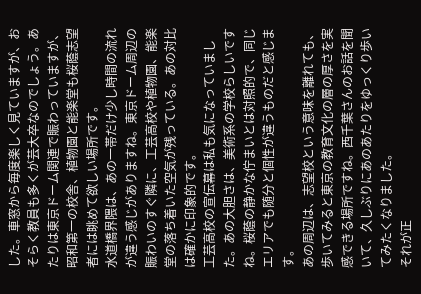した。車窓から毎度楽しく見ていますが、おそらく教員も多くが芸大卒なのでしょう。あたりは東京ドーム関連で賑わっていますが、昭和第一の校舎、植物園と能楽堂も桜蔭志望者には眺めて欲しい場所です。
水道橋界隈は、あの一帯だけ少し時間の流れが違う感じがありますね。東京ドーム周辺の賑わいのすぐ隣に、工芸高校や植物園、能楽堂の落ち着いた空気が残っている。あの対比は確かに印象的です。
工芸高校の宣伝幕は私も気になっていました。あの大胆さは、美術系の学校らしいですね。桜蔭の静かな佇まいとは対照的で、同じエリアでも随分と個性が違うものだと感じます。
あの周辺は、志望校という意味を離れても、歩いてみると東京の教育文化の層の厚さを実感できる場所ですね。西千葉さんのお話を聞いて、久しぶりにあのあたりをゆっくり歩いてみたくなりました。
それが正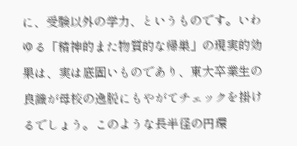に、受験以外の学力、というものです。いわゆる「精神的また物質的な帰巣」の現実的効果は、実は底固いものであり、東大卒業生の良識が母校の逸脱にもやがてチェックを掛けるでしょう。このような長半径の円環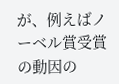が、例えばノーベル賞受賞の動因の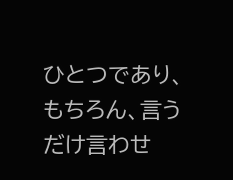ひとつであり、もちろん、言うだけ言わせ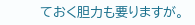ておく胆力も要りますが。